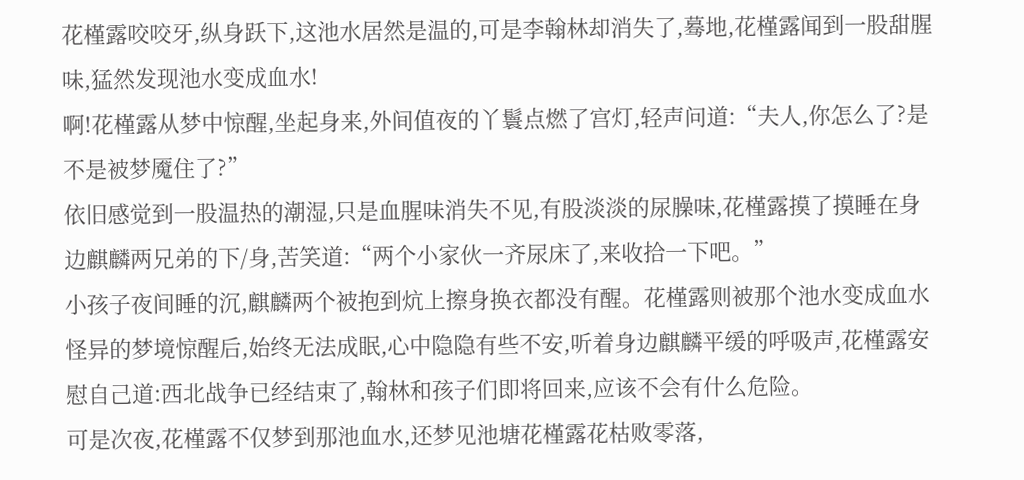花槿露咬咬牙,纵身跃下,这池水居然是温的,可是李翰林却消失了,蓦地,花槿露闻到一股甜腥味,猛然发现池水变成血水!
啊!花槿露从梦中惊醒,坐起身来,外间值夜的丫鬟点燃了宫灯,轻声问道:“夫人,你怎么了?是不是被梦魇住了?”
依旧感觉到一股温热的潮湿,只是血腥味消失不见,有股淡淡的尿臊味,花槿露摸了摸睡在身边麒麟两兄弟的下/身,苦笑道:“两个小家伙一齐尿床了,来收拾一下吧。”
小孩子夜间睡的沉,麒麟两个被抱到炕上擦身换衣都没有醒。花槿露则被那个池水变成血水怪异的梦境惊醒后,始终无法成眠,心中隐隐有些不安,听着身边麒麟平缓的呼吸声,花槿露安慰自己道:西北战争已经结束了,翰林和孩子们即将回来,应该不会有什么危险。
可是次夜,花槿露不仅梦到那池血水,还梦见池塘花槿露花枯败零落,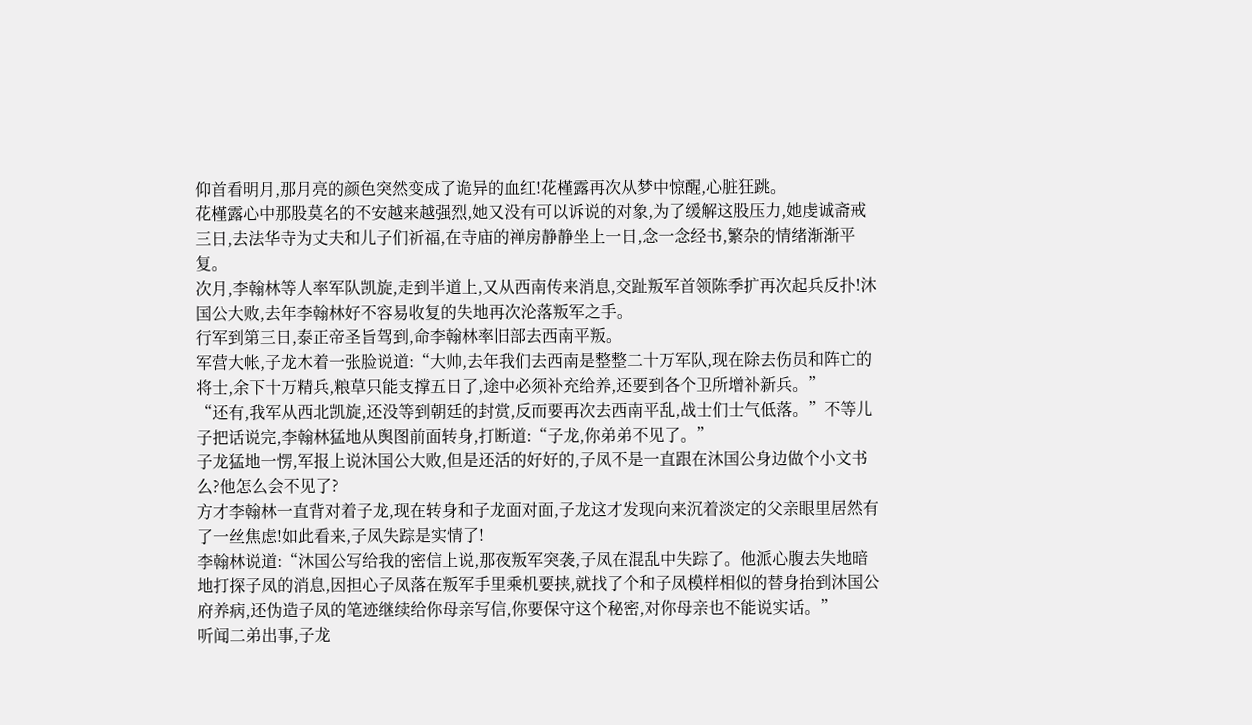仰首看明月,那月亮的颜色突然变成了诡异的血红!花槿露再次从梦中惊醒,心脏狂跳。
花槿露心中那股莫名的不安越来越强烈,她又没有可以诉说的对象,为了缓解这股压力,她虔诚斋戒三日,去法华寺为丈夫和儿子们祈福,在寺庙的禅房静静坐上一日,念一念经书,繁杂的情绪渐渐平复。
次月,李翰林等人率军队凯旋,走到半道上,又从西南传来消息,交趾叛军首领陈季扩再次起兵反扑!沐国公大败,去年李翰林好不容易收复的失地再次沦落叛军之手。
行军到第三日,泰正帝圣旨驾到,命李翰林率旧部去西南平叛。
军营大帐,子龙木着一张脸说道:“大帅,去年我们去西南是整整二十万军队,现在除去伤员和阵亡的将士,余下十万精兵,粮草只能支撑五日了,途中必须补充给养,还要到各个卫所增补新兵。”
“还有,我军从西北凯旋,还没等到朝廷的封赏,反而要再次去西南平乱,战士们士气低落。”不等儿子把话说完,李翰林猛地从舆图前面转身,打断道:“子龙,你弟弟不见了。”
子龙猛地一愣,军报上说沐国公大败,但是还活的好好的,子凤不是一直跟在沐国公身边做个小文书么?他怎么会不见了?
方才李翰林一直背对着子龙,现在转身和子龙面对面,子龙这才发现向来沉着淡定的父亲眼里居然有了一丝焦虑!如此看来,子凤失踪是实情了!
李翰林说道:“沐国公写给我的密信上说,那夜叛军突袭,子凤在混乱中失踪了。他派心腹去失地暗地打探子凤的消息,因担心子凤落在叛军手里乘机要挟,就找了个和子凤模样相似的替身抬到沐国公府养病,还伪造子凤的笔迹继续给你母亲写信,你要保守这个秘密,对你母亲也不能说实话。”
听闻二弟出事,子龙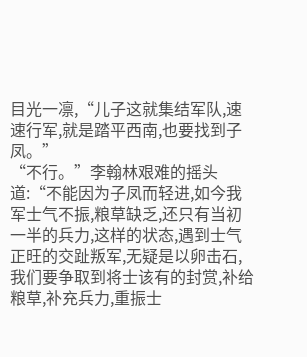目光一凛,“儿子这就集结军队,速速行军,就是踏平西南,也要找到子凤。”
“不行。”李翰林艰难的摇头道:“不能因为子凤而轻进,如今我军士气不振,粮草缺乏,还只有当初一半的兵力,这样的状态,遇到士气正旺的交趾叛军,无疑是以卵击石,我们要争取到将士该有的封赏,补给粮草,补充兵力,重振士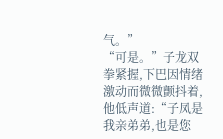气。”
“可是。”子龙双拳紧握,下巴因情绪激动而微微颤抖着,他低声道:“子凤是我亲弟弟,也是您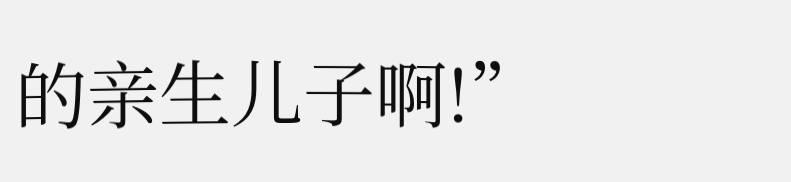的亲生儿子啊!”